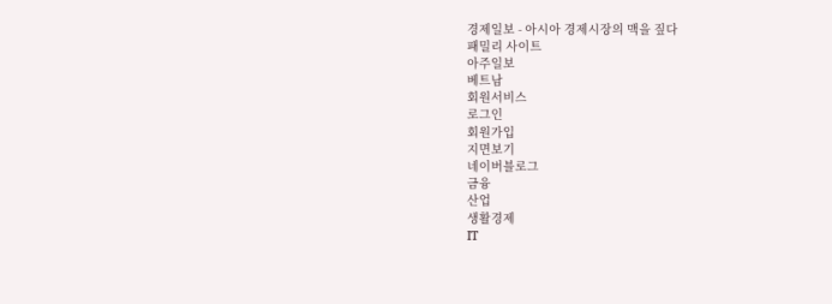경제일보 - 아시아 경제시장의 맥을 짚다
패밀리 사이트
아주일보
베트남
회원서비스
로그인
회원가입
지면보기
네이버블로그
금융
산업
생활경제
IT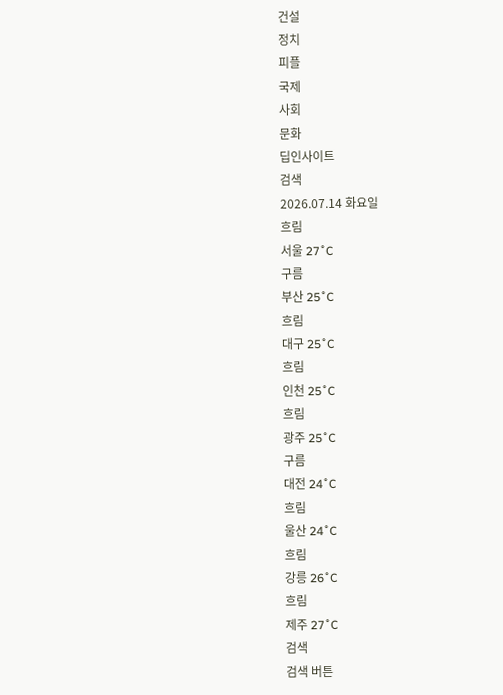건설
정치
피플
국제
사회
문화
딥인사이트
검색
2026.07.14 화요일
흐림
서울 27˚C
구름
부산 25˚C
흐림
대구 25˚C
흐림
인천 25˚C
흐림
광주 25˚C
구름
대전 24˚C
흐림
울산 24˚C
흐림
강릉 26˚C
흐림
제주 27˚C
검색
검색 버튼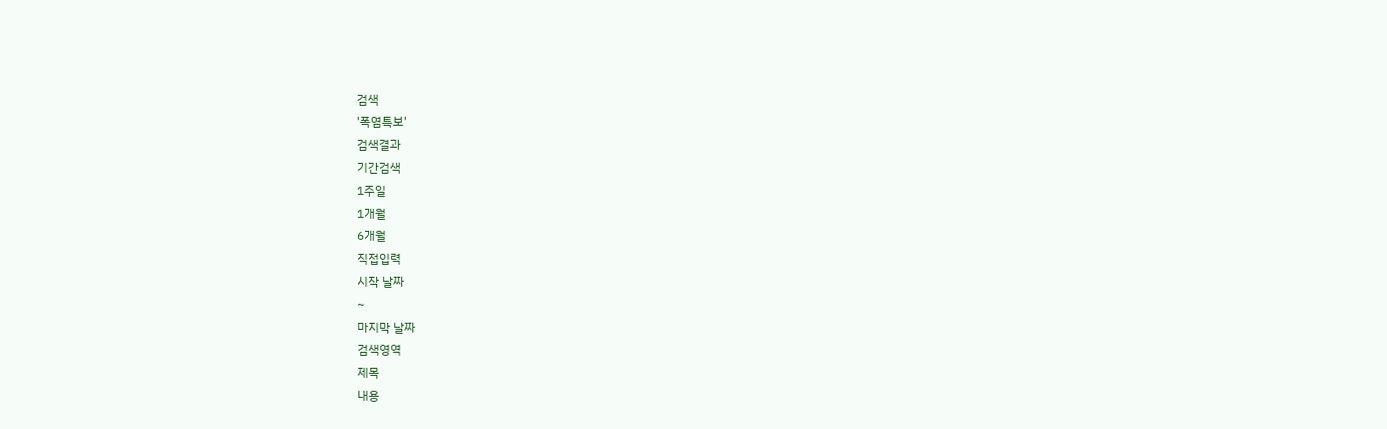검색
'폭염특보'
검색결과
기간검색
1주일
1개월
6개월
직접입력
시작 날짜
~
마지막 날짜
검색영역
제목
내용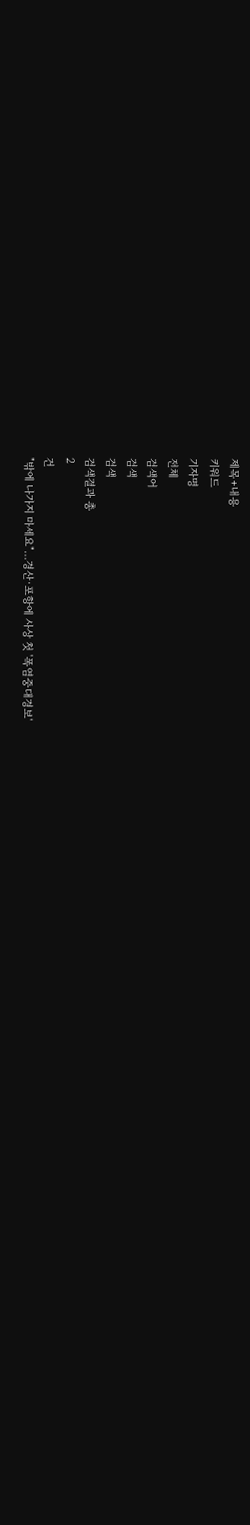제목+내용
키워드
기자명
전체
검색어
검색
검색
검색결과 총
2
건
"밖에 나가지 마세요"…경산·포항에 사상 첫 '폭염중대경보'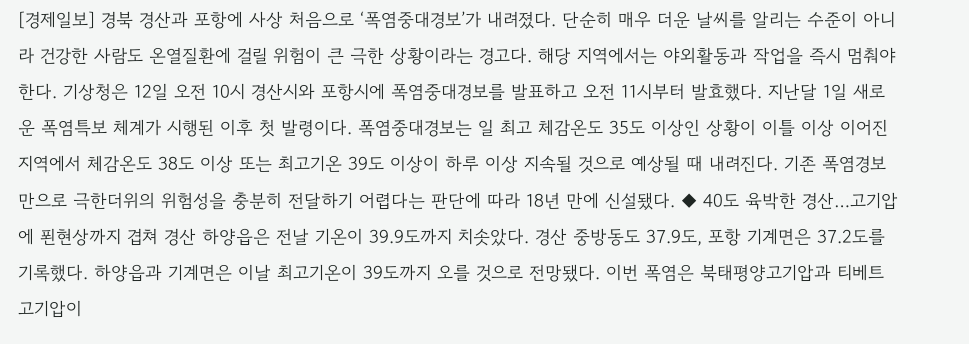[경제일보] 경북 경산과 포항에 사상 처음으로 ‘폭염중대경보’가 내려졌다. 단순히 매우 더운 날씨를 알리는 수준이 아니라 건강한 사람도 온열질환에 걸릴 위험이 큰 극한 상황이라는 경고다. 해당 지역에서는 야외활동과 작업을 즉시 멈춰야 한다. 기상청은 12일 오전 10시 경산시와 포항시에 폭염중대경보를 발표하고 오전 11시부터 발효했다. 지난달 1일 새로운 폭염특보 체계가 시행된 이후 첫 발령이다. 폭염중대경보는 일 최고 체감온도 35도 이상인 상황이 이틀 이상 이어진 지역에서 체감온도 38도 이상 또는 최고기온 39도 이상이 하루 이상 지속될 것으로 예상될 때 내려진다. 기존 폭염경보만으로 극한더위의 위험성을 충분히 전달하기 어렵다는 판단에 따라 18년 만에 신설됐다. ◆ 40도 육박한 경산…고기압에 푄현상까지 겹쳐 경산 하양읍은 전날 기온이 39.9도까지 치솟았다. 경산 중방동도 37.9도, 포항 기계면은 37.2도를 기록했다. 하양읍과 기계면은 이날 최고기온이 39도까지 오를 것으로 전망됐다. 이번 폭염은 북태평양고기압과 티베트고기압이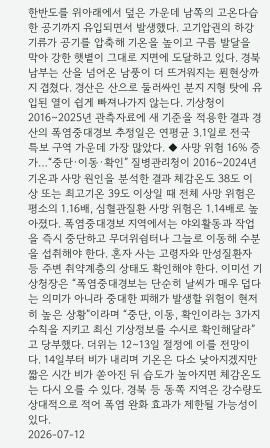한반도를 위아래에서 덮은 가운데 남쪽의 고온다습한 공기까지 유입되면서 발생했다. 고기압권의 하강기류가 공기를 압축해 기온을 높이고 구름 발달을 막아 강한 햇볕이 그대로 지면에 도달하고 있다. 경북 남부는 산을 넘어온 남풍이 더 뜨거워지는 푄현상까지 겹쳤다. 경산은 산으로 둘러싸인 분지 지형 탓에 유입된 열이 쉽게 빠져나가지 않는다. 기상청이 2016∼2025년 관측자료에 새 기준을 적용한 결과 경산의 폭염중대경보 추정일은 연평균 3.1일로 전국 특보 구역 가운데 가장 많았다. ◆ 사망 위험 16% 증가…“중단·이동·확인” 질병관리청이 2016∼2024년 기온과 사망 원인을 분석한 결과 체감온도 38도 이상 또는 최고기온 39도 이상일 때 전체 사망 위험은 평소의 1.16배, 심혈관질환 사망 위험은 1.14배로 높아졌다. 폭염중대경보 지역에서는 야외활동과 작업을 즉시 중단하고 무더위쉼터나 그늘로 이동해 수분을 섭취해야 한다. 혼자 사는 고령자와 만성질환자 등 주변 취약계층의 상태도 확인해야 한다. 이미선 기상청장은 “폭염중대경보는 단순히 날씨가 매우 덥다는 의미가 아니라 중대한 피해가 발생할 위험이 현저히 높은 상황”이라며 “중단, 이동, 확인이라는 3가지 수칙을 지키고 최신 기상정보를 수시로 확인해달라”고 당부했다. 더위는 12∼13일 절정에 이를 전망이다. 14일부터 비가 내리며 기온은 다소 낮아지겠지만 짧은 시간 비가 쏟아진 뒤 습도가 높아지면 체감온도는 다시 오를 수 있다. 경북 등 동쪽 지역은 강수량도 상대적으로 적어 폭염 완화 효과가 제한될 가능성이 있다.
2026-07-12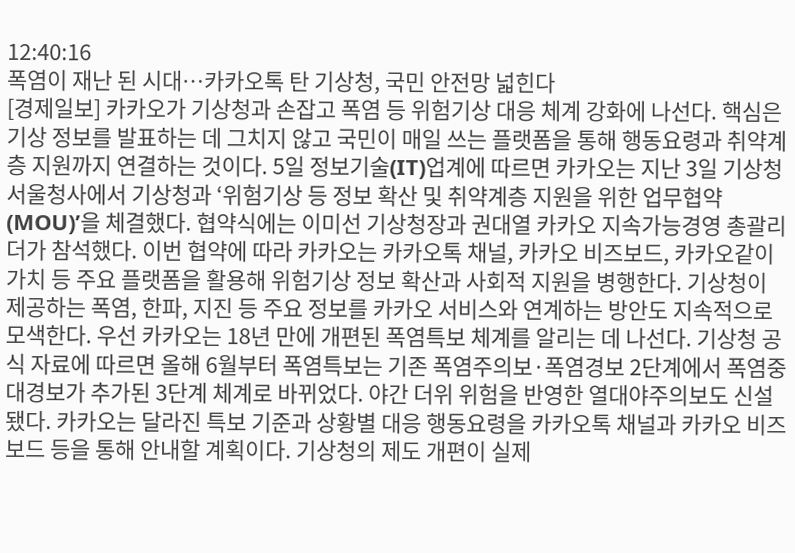12:40:16
폭염이 재난 된 시대…카카오톡 탄 기상청, 국민 안전망 넓힌다
[경제일보] 카카오가 기상청과 손잡고 폭염 등 위험기상 대응 체계 강화에 나선다. 핵심은 기상 정보를 발표하는 데 그치지 않고 국민이 매일 쓰는 플랫폼을 통해 행동요령과 취약계층 지원까지 연결하는 것이다. 5일 정보기술(IT)업계에 따르면 카카오는 지난 3일 기상청 서울청사에서 기상청과 ‘위험기상 등 정보 확산 및 취약계층 지원을 위한 업무협약(MOU)’을 체결했다. 협약식에는 이미선 기상청장과 권대열 카카오 지속가능경영 총괄리더가 참석했다. 이번 협약에 따라 카카오는 카카오톡 채널, 카카오 비즈보드, 카카오같이가치 등 주요 플랫폼을 활용해 위험기상 정보 확산과 사회적 지원을 병행한다. 기상청이 제공하는 폭염, 한파, 지진 등 주요 정보를 카카오 서비스와 연계하는 방안도 지속적으로 모색한다. 우선 카카오는 18년 만에 개편된 폭염특보 체계를 알리는 데 나선다. 기상청 공식 자료에 따르면 올해 6월부터 폭염특보는 기존 폭염주의보·폭염경보 2단계에서 폭염중대경보가 추가된 3단계 체계로 바뀌었다. 야간 더위 위험을 반영한 열대야주의보도 신설됐다. 카카오는 달라진 특보 기준과 상황별 대응 행동요령을 카카오톡 채널과 카카오 비즈보드 등을 통해 안내할 계획이다. 기상청의 제도 개편이 실제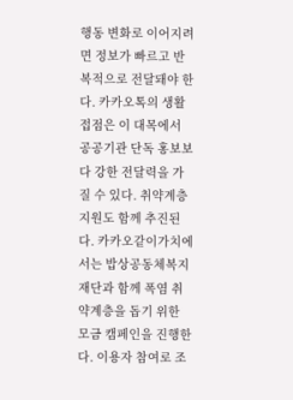행동 변화로 이어지려면 정보가 빠르고 반복적으로 전달돼야 한다. 카카오톡의 생활 접점은 이 대목에서 공공기관 단독 홍보보다 강한 전달력을 가질 수 있다. 취약계층 지원도 함께 추진된다. 카카오같이가치에서는 밥상공동체복지재단과 함께 폭염 취약계층을 돕기 위한 모금 캠페인을 진행한다. 이용자 참여로 조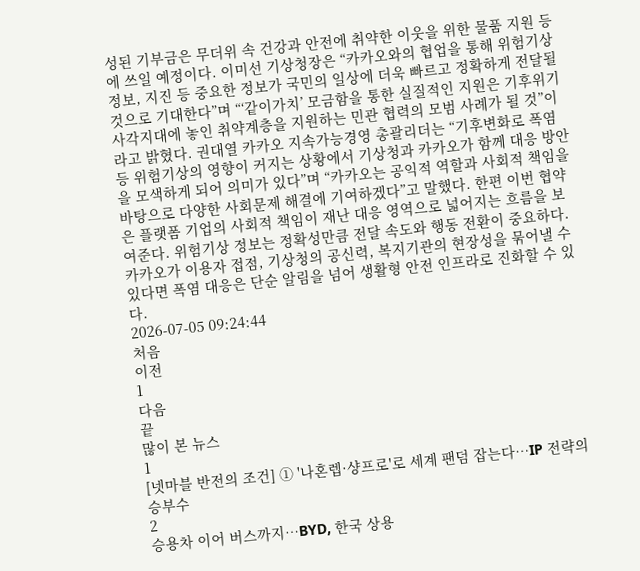성된 기부금은 무더위 속 건강과 안전에 취약한 이웃을 위한 물품 지원 등에 쓰일 예정이다. 이미선 기상청장은 “카카오와의 협업을 통해 위험기상 정보, 지진 등 중요한 정보가 국민의 일상에 더욱 빠르고 정확하게 전달될 것으로 기대한다”며 “‘같이가치’ 모금함을 통한 실질적인 지원은 기후위기 사각지대에 놓인 취약계층을 지원하는 민관 협력의 모범 사례가 될 것”이라고 밝혔다. 권대열 카카오 지속가능경영 총괄리더는 “기후변화로 폭염 등 위험기상의 영향이 커지는 상황에서 기상청과 카카오가 함께 대응 방안을 모색하게 되어 의미가 있다”며 “카카오는 공익적 역할과 사회적 책임을 바탕으로 다양한 사회문제 해결에 기여하겠다”고 말했다. 한편 이번 협약은 플랫폼 기업의 사회적 책임이 재난 대응 영역으로 넓어지는 흐름을 보여준다. 위험기상 정보는 정확성만큼 전달 속도와 행동 전환이 중요하다. 카카오가 이용자 접점, 기상청의 공신력, 복지기관의 현장성을 묶어낼 수 있다면 폭염 대응은 단순 알림을 넘어 생활형 안전 인프라로 진화할 수 있다.
2026-07-05 09:24:44
처음
이전
1
다음
끝
많이 본 뉴스
1
[넷마블 반전의 조건] ① '나혼렙·샹프로'로 세계 팬덤 잡는다…IP 전략의 승부수
2
승용차 이어 버스까지…BYD, 한국 상용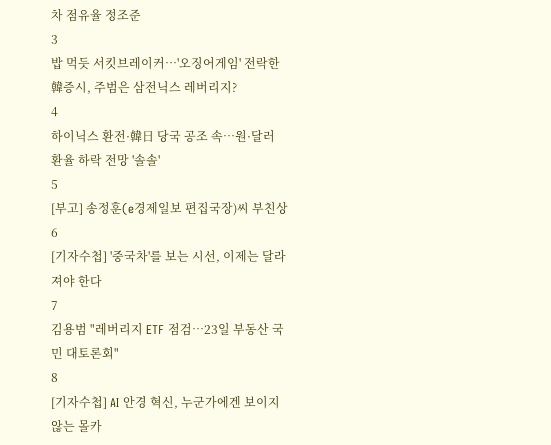차 점유율 정조준
3
밥 먹듯 서킷브레이커…'오징어게임' 전락한 韓증시, 주범은 삼전닉스 레버리지?
4
하이닉스 환전·韓日 당국 공조 속…원·달러 환율 하락 전망 '솔솔'
5
[부고] 송정훈(e경제일보 편집국장)씨 부친상
6
[기자수첩] '중국차'를 보는 시선, 이제는 달라져야 한다
7
김용범 "레버리지 ETF 점검…23일 부동산 국민 대토론회"
8
[기자수첩] AI 안경 혁신, 누군가에겐 보이지 않는 몰카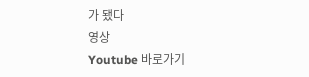가 됐다
영상
Youtube 바로가기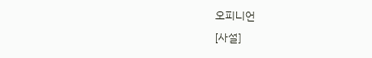오피니언
[사설]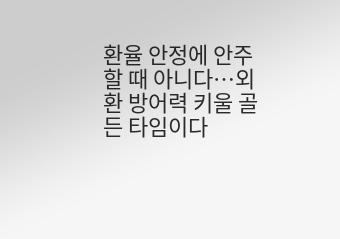환율 안정에 안주할 때 아니다…외환 방어력 키울 골든 타임이다